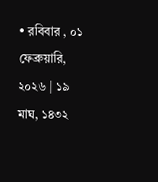• রবিবার , ০১ ফেব্রুয়ারি, ২০২৬ | ১৯ মাঘ, ১৪৩২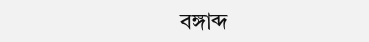বঙ্গাব্দ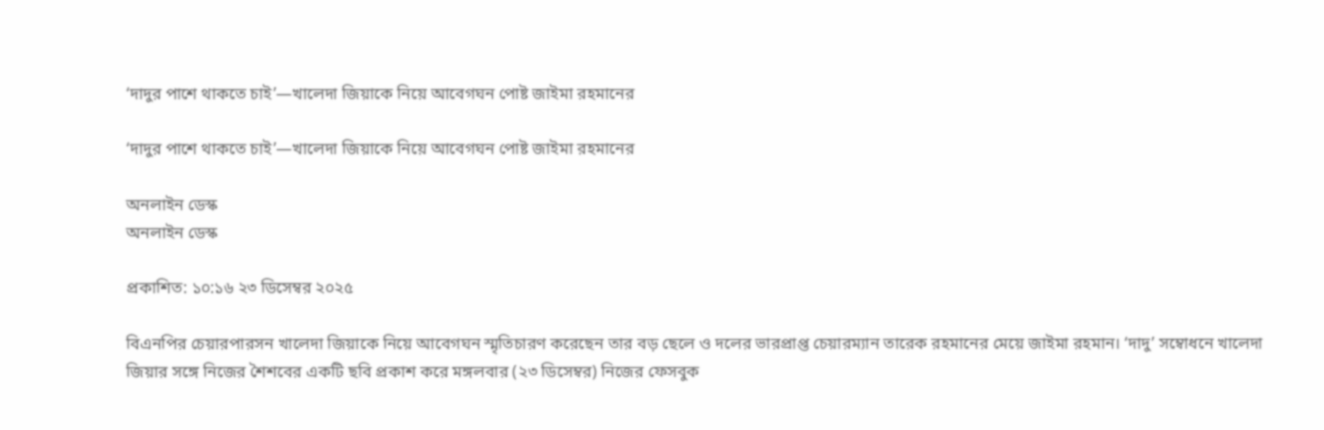‘দাদুর পাশে থাকতে চাই’—খালেদা জিয়াকে নিয়ে আবেগঘন পোষ্ট জাইমা রহমানের

‘দাদুর পাশে থাকতে চাই’—খালেদা জিয়াকে নিয়ে আবেগঘন পোষ্ট জাইমা রহমানের

অনলাইন ডেস্ক
অনলাইন ডেস্ক

প্রকাশিত: ১০:১৬ ২৩ ডিসেম্বর ২০২৫

বিএনপির চেয়ারপারসন খালেদা জিয়াকে নিয়ে আবেগঘন স্মৃতিচারণ করেছেন তার বড় ছেলে ও দলের ভারপ্রাপ্ত চেয়ারম্যান তারেক রহমানের মেয়ে জাইমা রহমান। ‘দাদু’ সম্বোধনে খালেদা জিয়ার সঙ্গে নিজের শৈশবের একটি ছবি প্রকাশ করে মঙ্গলবার (২৩ ডিসেম্বর) নিজের ফেসবুক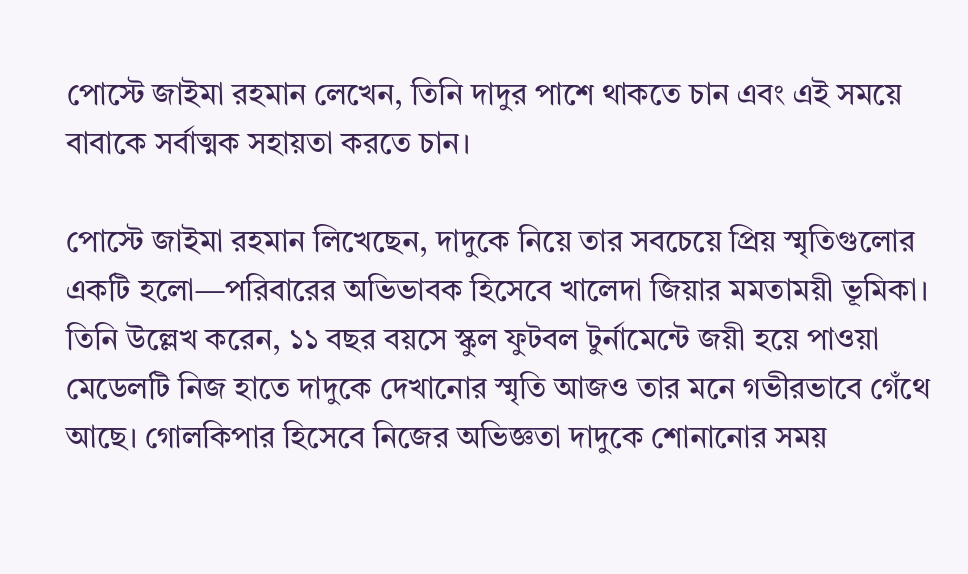পোস্টে জাইমা রহমান লেখেন, তিনি দাদুর পাশে থাকতে চান এবং এই সময়ে বাবাকে সর্বাত্মক সহায়তা করতে চান।

পোস্টে জাইমা রহমান লিখেছেন, দাদুকে নিয়ে তার সবচেয়ে প্রিয় স্মৃতিগুলোর একটি হলো—পরিবারের অভিভাবক হিসেবে খালেদা জিয়ার মমতাময়ী ভূমিকা। তিনি উল্লেখ করেন, ১১ বছর বয়সে স্কুল ফুটবল টুর্নামেন্টে জয়ী হয়ে পাওয়া মেডেলটি নিজ হাতে দাদুকে দেখানোর স্মৃতি আজও তার মনে গভীরভাবে গেঁথে আছে। গোলকিপার হিসেবে নিজের অভিজ্ঞতা দাদুকে শোনানোর সময়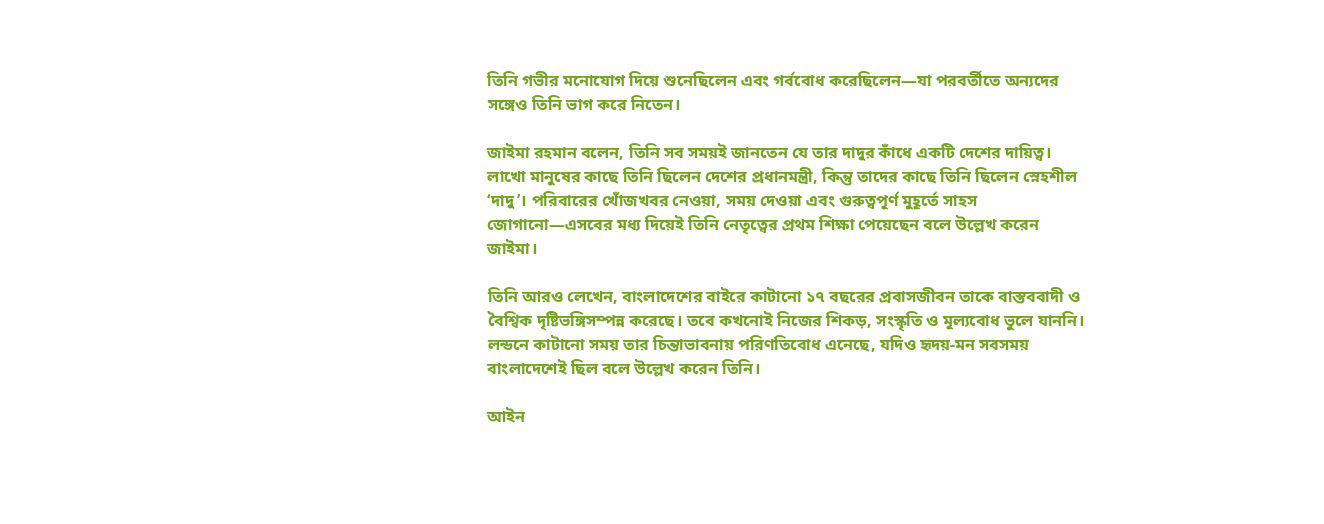তিনি গভীর মনোযোগ দিয়ে শুনেছিলেন এবং গর্ববোধ করেছিলেন—যা পরবর্তীতে অন্যদের সঙ্গেও তিনি ভাগ করে নিতেন।

জাইমা রহমান বলেন, তিনি সব সময়ই জানতেন যে তার দাদুর কাঁধে একটি দেশের দায়িত্ব। লাখো মানুষের কাছে তিনি ছিলেন দেশের প্রধানমন্ত্রী, কিন্তু তাদের কাছে তিনি ছিলেন স্নেহশীল ‘দাদু’। পরিবারের খোঁজখবর নেওয়া, সময় দেওয়া এবং গুরুত্বপূর্ণ মুহূর্তে সাহস জোগানো—এসবের মধ্য দিয়েই তিনি নেতৃত্বের প্রথম শিক্ষা পেয়েছেন বলে উল্লেখ করেন জাইমা।

তিনি আরও লেখেন, বাংলাদেশের বাইরে কাটানো ১৭ বছরের প্রবাসজীবন তাকে বাস্তববাদী ও বৈশ্বিক দৃষ্টিভঙ্গিসম্পন্ন করেছে। তবে কখনোই নিজের শিকড়, সংস্কৃতি ও মূল্যবোধ ভুলে যাননি। লন্ডনে কাটানো সময় তার চিন্তাভাবনায় পরিণতিবোধ এনেছে, যদিও হৃদয়-মন সবসময় বাংলাদেশেই ছিল বলে উল্লেখ করেন তিনি।

আইন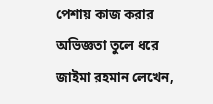পেশায় কাজ করার অভিজ্ঞতা তুলে ধরে জাইমা রহমান লেখেন,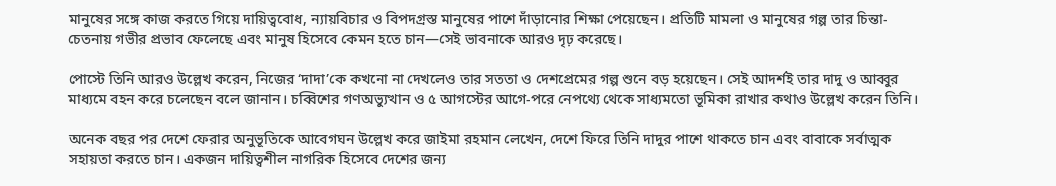মানুষের সঙ্গে কাজ করতে গিয়ে দায়িত্ববোধ, ন্যায়বিচার ও বিপদগ্রস্ত মানুষের পাশে দাঁড়ানোর শিক্ষা পেয়েছেন। প্রতিটি মামলা ও মানুষের গল্প তার চিন্তা-চেতনায় গভীর প্রভাব ফেলেছে এবং মানুষ হিসেবে কেমন হতে চান—সেই ভাবনাকে আরও দৃঢ় করেছে।

পোস্টে তিনি আরও উল্লেখ করেন, নিজের ‘দাদা’কে কখনো না দেখলেও তার সততা ও দেশপ্রেমের গল্প শুনে বড় হয়েছেন। সেই আদর্শই তার দাদু ও আব্বুর মাধ্যমে বহন করে চলেছেন বলে জানান। চব্বিশের গণঅভ্যুত্থান ও ৫ আগস্টের আগে-পরে নেপথ্যে থেকে সাধ্যমতো ভূমিকা রাখার কথাও উল্লেখ করেন তিনি।

অনেক বছর পর দেশে ফেরার অনুভূতিকে আবেগঘন উল্লেখ করে জাইমা রহমান লেখেন, দেশে ফিরে তিনি দাদুর পাশে থাকতে চান এবং বাবাকে সর্বাত্মক সহায়তা করতে চান। একজন দায়িত্বশীল নাগরিক হিসেবে দেশের জন্য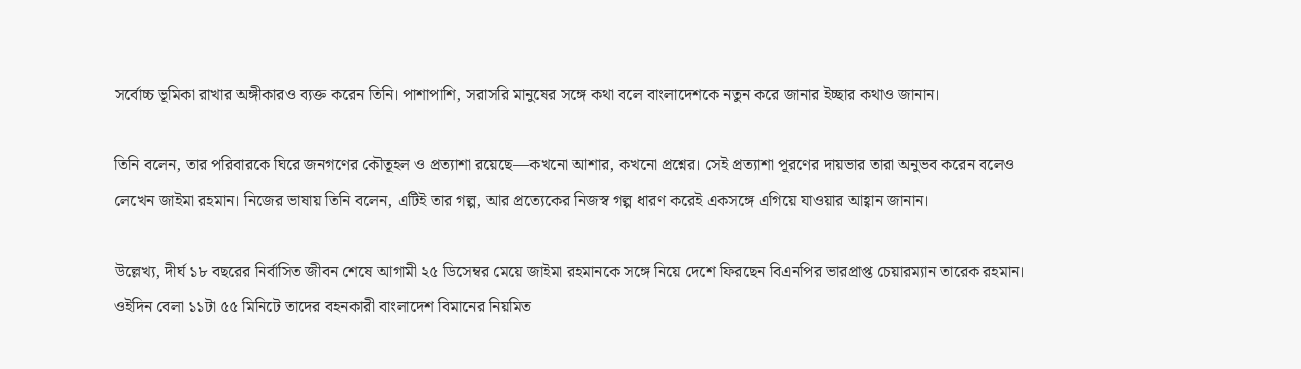সর্বোচ্চ ভূমিকা রাখার অঙ্গীকারও ব্যক্ত করেন তিনি। পাশাপাশি, সরাসরি মানুষের সঙ্গে কথা বলে বাংলাদেশকে নতুন করে জানার ইচ্ছার কথাও জানান।

তিনি বলেন, তার পরিবারকে ঘিরে জনগণের কৌতূহল ও প্রত্যাশা রয়েছে—কখনো আশার, কখনো প্রশ্নের। সেই প্রত্যাশা পূরণের দায়ভার তারা অনুভব করেন বলেও লেখেন জাইমা রহমান। নিজের ভাষায় তিনি বলেন, এটিই তার গল্প, আর প্রত্যেকের নিজস্ব গল্প ধারণ করেই একসঙ্গে এগিয়ে যাওয়ার আহ্বান জানান।

উল্লেখ্য, দীর্ঘ ১৮ বছরের নির্বাসিত জীবন শেষে আগামী ২৫ ডিসেম্বর মেয়ে জাইমা রহমানকে সঙ্গে নিয়ে দেশে ফিরছেন বিএনপির ভারপ্রাপ্ত চেয়ারম্যান তারেক রহমান। ওইদিন বেলা ১১টা ৫৫ মিনিটে তাদের বহনকারী বাংলাদেশ বিমানের নিয়মিত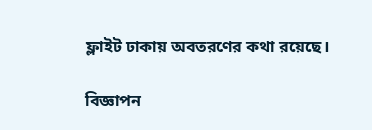ফ্লাইট ঢাকায় অবতরণের কথা রয়েছে।

বিজ্ঞাপন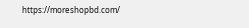https://moreshopbd.com/